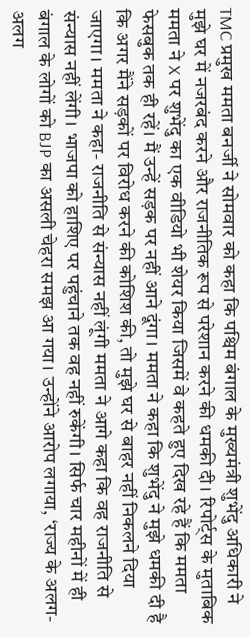TMC प्रमुख ममता बनर्जी ने सोमवार को कहा कि पश्चिम बंगाल के मुख्यमंत्री शुभेंदु अधिकारी ने मुझे घर में नजरबंद करने और राजनीतिक रूप से परेशान करने की धमकी दी। रिपोर्ट्स के मुताबिक ममता ने X पर शुभेंदु का एक वीडियो भी शेयर किया जिसमें वे कहते हुए दिख रहे हैं कि ममता फेसबुक तक ही रहें। मैं उन्हें सड़क पर नहीं आने दूंगा। ममता ने कहा कि शुभेंदु ने मुझे धमकी दी है कि अगर मैंने सड़कों पर विरोध करने की कोशिश की, तो मुझे घर से बाहर नहीं निकलने दिया जाएगा। ममता ने कहा- राजनीति से संन्यास नहीं लूंगी ममता ने आगे कहा कि वह राजनीति से संन्यास नहीं लेंगी। भाजपा को हाशिए पर पहुंचाने तक वह नहीं रुकेंगी। सिर्फ चार महीनों में ही बंगाल के लोगों को BJP का असली चेहरा समझ आ गया। उन्होंने आरोप लगाया, ‘राज्य के अलग-अलग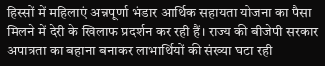हिस्सों में महिलाएं अन्नपूर्णा भंडार आर्थिक सहायता योजना का पैसा मिलने में देरी के खिलाफ प्रदर्शन कर रही हैं। राज्य की बीजेपी सरकार अपात्रता का बहाना बनाकर लाभार्थियों की संख्या घटा रही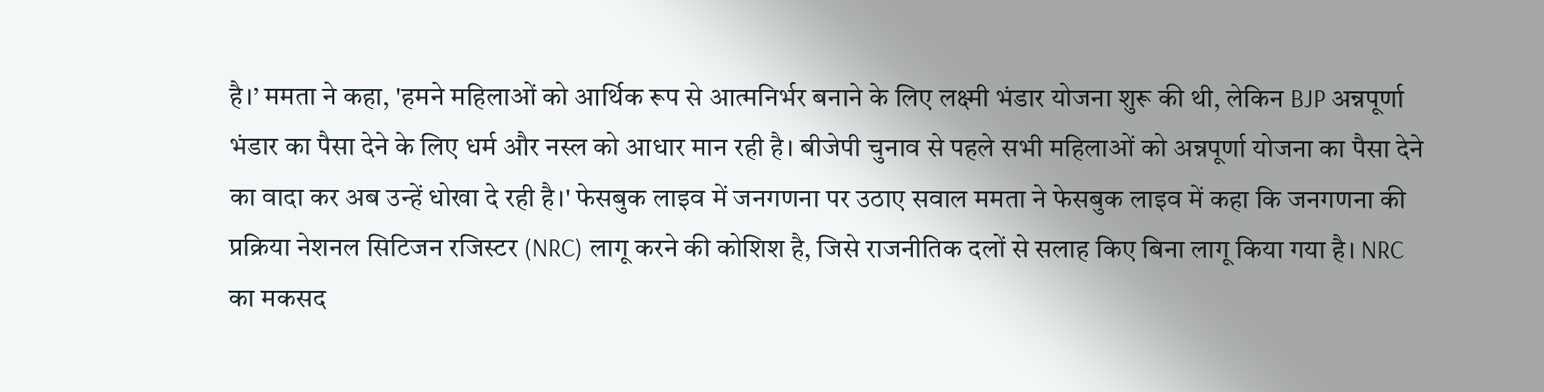है।’ ममता ने कहा, 'हमने महिलाओं को आर्थिक रूप से आत्मनिर्भर बनाने के लिए लक्ष्मी भंडार योजना शुरू की थी, लेकिन BJP अन्नपूर्णा भंडार का पैसा देने के लिए धर्म और नस्ल को आधार मान रही है। बीजेपी चुनाव से पहले सभी महिलाओं को अन्नपूर्णा योजना का पैसा देने का वादा कर अब उन्हें धोखा दे रही है।' फेसबुक लाइव में जनगणना पर उठाए सवाल ममता ने फेसबुक लाइव में कहा कि जनगणना की प्रक्रिया नेशनल सिटिजन रजिस्टर (NRC) लागू करने की कोशिश है, जिसे राजनीतिक दलों से सलाह किए बिना लागू किया गया है। NRC का मकसद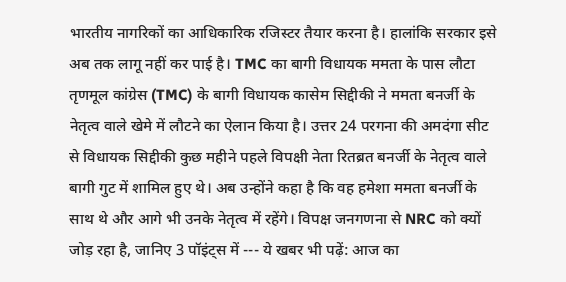भारतीय नागरिकों का आधिकारिक रजिस्टर तैयार करना है। हालांकि सरकार इसे अब तक लागू नहीं कर पाई है। TMC का बागी विधायक ममता के पास लौटा तृणमूल कांग्रेस (TMC) के बागी विधायक कासेम सिद्दीकी ने ममता बनर्जी के नेतृत्व वाले खेमे में लौटने का ऐलान किया है। उत्तर 24 परगना की अमदंगा सीट से विधायक सिद्दीकी कुछ महीने पहले विपक्षी नेता रितब्रत बनर्जी के नेतृत्व वाले बागी गुट में शामिल हुए थे। अब उन्होंने कहा है कि वह हमेशा ममता बनर्जी के साथ थे और आगे भी उनके नेतृत्व में रहेंगे। विपक्ष जनगणना से NRC को क्यों जोड़ रहा है, जानिए 3 पॉइंट्स में --- ये खबर भी पढ़ें: आज का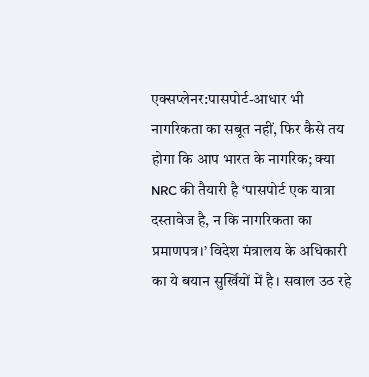एक्सप्लेनर:पासपोर्ट-आधार भी नागरिकता का सबूत नहीं, फिर कैसे तय होगा कि आप भारत के नागरिक; क्या NRC की तैयारी है ‘पासपोर्ट एक यात्रा दस्तावेज है, न कि नागरिकता का प्रमाणपत्र।’ विदेश मंत्रालय के अधिकारी का ये बयान सुर्खियों में है। सवाल उठ रहे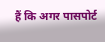हैं कि अगर पासपोर्ट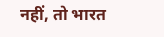नहीं, तो भारत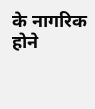के नागरिक होने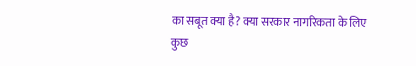का सबूत क्या है? क्या सरकार नागरिकता के लिए कुछ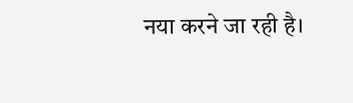नया करने जा रही है।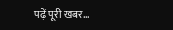पढ़ें पूरी खबर…